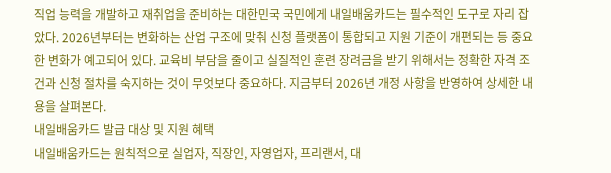직업 능력을 개발하고 재취업을 준비하는 대한민국 국민에게 내일배움카드는 필수적인 도구로 자리 잡았다. 2026년부터는 변화하는 산업 구조에 맞춰 신청 플랫폼이 통합되고 지원 기준이 개편되는 등 중요한 변화가 예고되어 있다. 교육비 부담을 줄이고 실질적인 훈련 장려금을 받기 위해서는 정확한 자격 조건과 신청 절차를 숙지하는 것이 무엇보다 중요하다. 지금부터 2026년 개정 사항을 반영하여 상세한 내용을 살펴본다.
내일배움카드 발급 대상 및 지원 혜택
내일배움카드는 원칙적으로 실업자, 직장인, 자영업자, 프리랜서, 대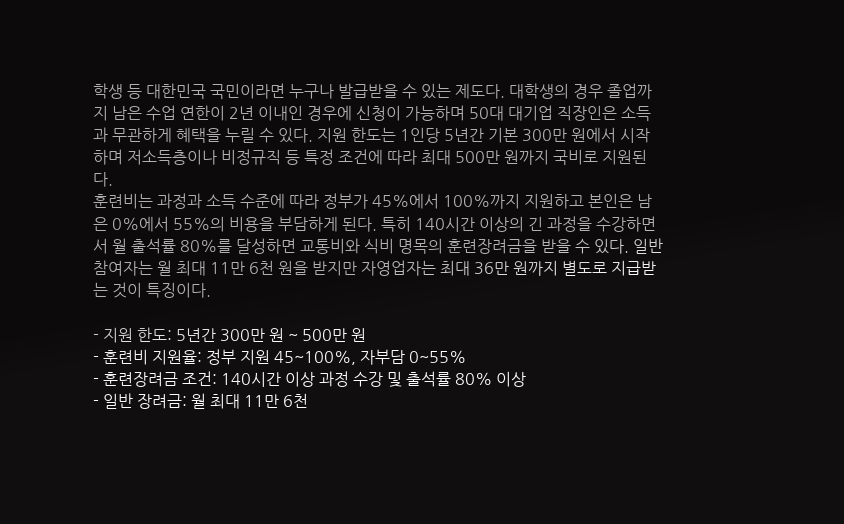학생 등 대한민국 국민이라면 누구나 발급받을 수 있는 제도다. 대학생의 경우 졸업까지 남은 수업 연한이 2년 이내인 경우에 신청이 가능하며 50대 대기업 직장인은 소득과 무관하게 혜택을 누릴 수 있다. 지원 한도는 1인당 5년간 기본 300만 원에서 시작하며 저소득층이나 비정규직 등 특정 조건에 따라 최대 500만 원까지 국비로 지원된다.
훈련비는 과정과 소득 수준에 따라 정부가 45%에서 100%까지 지원하고 본인은 남은 0%에서 55%의 비용을 부담하게 된다. 특히 140시간 이상의 긴 과정을 수강하면서 월 출석률 80%를 달성하면 교통비와 식비 명목의 훈련장려금을 받을 수 있다. 일반 참여자는 월 최대 11만 6천 원을 받지만 자영업자는 최대 36만 원까지 별도로 지급받는 것이 특징이다.

- 지원 한도: 5년간 300만 원 ~ 500만 원
- 훈련비 지원율: 정부 지원 45~100%, 자부담 0~55%
- 훈련장려금 조건: 140시간 이상 과정 수강 및 출석률 80% 이상
- 일반 장려금: 월 최대 11만 6천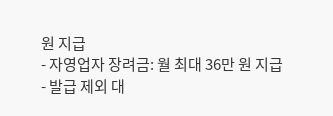원 지급
- 자영업자 장려금: 월 최대 36만 원 지급
- 발급 제외 대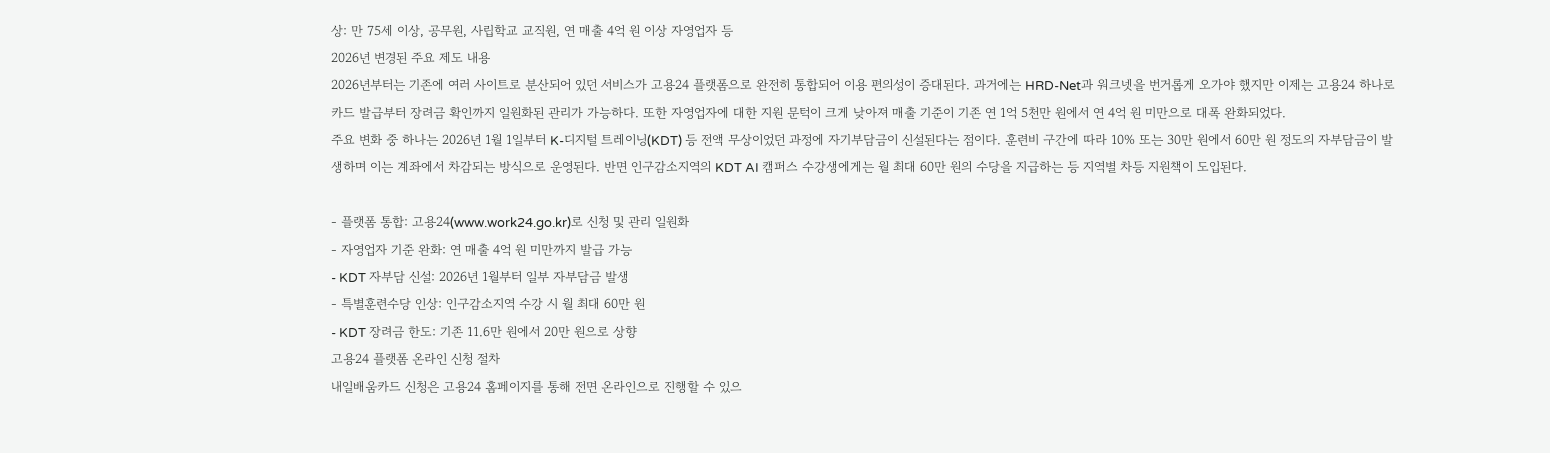상: 만 75세 이상, 공무원, 사립학교 교직원, 연 매출 4억 원 이상 자영업자 등
2026년 변경된 주요 제도 내용
2026년부터는 기존에 여러 사이트로 분산되어 있던 서비스가 고용24 플랫폼으로 완전히 통합되어 이용 편의성이 증대된다. 과거에는 HRD-Net과 워크넷을 번거롭게 오가야 했지만 이제는 고용24 하나로 카드 발급부터 장려금 확인까지 일원화된 관리가 가능하다. 또한 자영업자에 대한 지원 문턱이 크게 낮아져 매출 기준이 기존 연 1억 5천만 원에서 연 4억 원 미만으로 대폭 완화되었다.
주요 변화 중 하나는 2026년 1월 1일부터 K-디지털 트레이닝(KDT) 등 전액 무상이었던 과정에 자기부담금이 신설된다는 점이다. 훈련비 구간에 따라 10% 또는 30만 원에서 60만 원 정도의 자부담금이 발생하며 이는 계좌에서 차감되는 방식으로 운영된다. 반면 인구감소지역의 KDT AI 캠퍼스 수강생에게는 월 최대 60만 원의 수당을 지급하는 등 지역별 차등 지원책이 도입된다.

- 플랫폼 통합: 고용24(www.work24.go.kr)로 신청 및 관리 일원화
- 자영업자 기준 완화: 연 매출 4억 원 미만까지 발급 가능
- KDT 자부담 신설: 2026년 1월부터 일부 자부담금 발생
- 특별훈련수당 인상: 인구감소지역 수강 시 월 최대 60만 원
- KDT 장려금 한도: 기존 11.6만 원에서 20만 원으로 상향
고용24 플랫폼 온라인 신청 절차
내일배움카드 신청은 고용24 홈페이지를 통해 전면 온라인으로 진행할 수 있으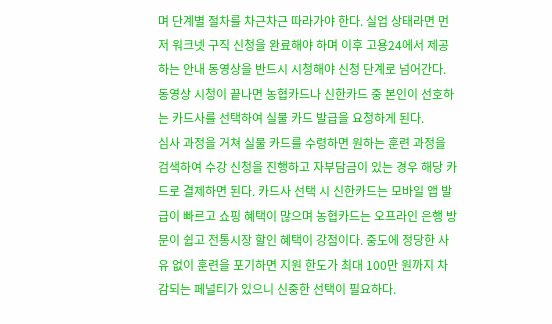며 단계별 절차를 차근차근 따라가야 한다. 실업 상태라면 먼저 워크넷 구직 신청을 완료해야 하며 이후 고용24에서 제공하는 안내 동영상을 반드시 시청해야 신청 단계로 넘어간다. 동영상 시청이 끝나면 농협카드나 신한카드 중 본인이 선호하는 카드사를 선택하여 실물 카드 발급을 요청하게 된다.
심사 과정을 거쳐 실물 카드를 수령하면 원하는 훈련 과정을 검색하여 수강 신청을 진행하고 자부담금이 있는 경우 해당 카드로 결제하면 된다. 카드사 선택 시 신한카드는 모바일 앱 발급이 빠르고 쇼핑 혜택이 많으며 농협카드는 오프라인 은행 방문이 쉽고 전통시장 할인 혜택이 강점이다. 중도에 정당한 사유 없이 훈련을 포기하면 지원 한도가 최대 100만 원까지 차감되는 페널티가 있으니 신중한 선택이 필요하다.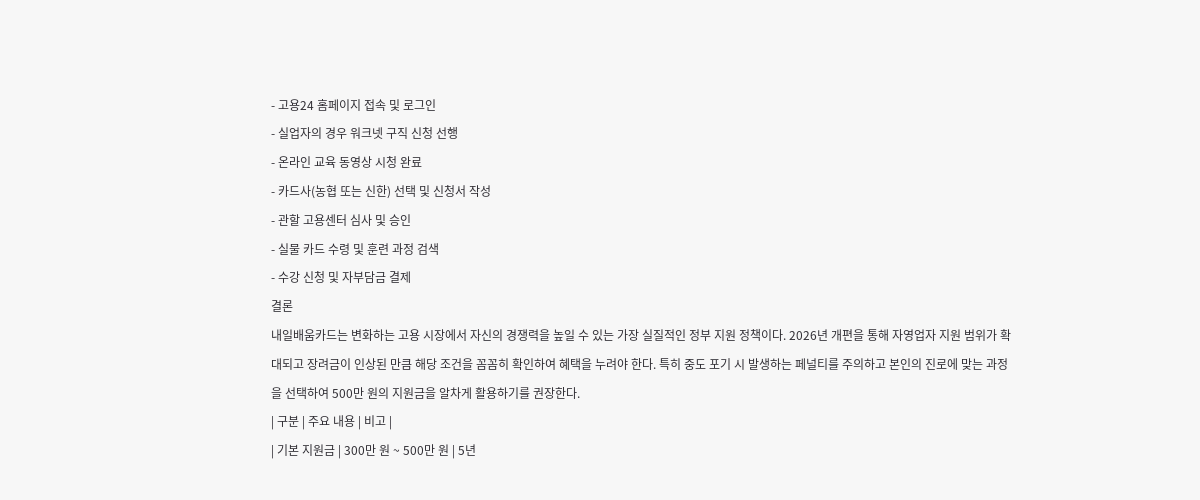- 고용24 홈페이지 접속 및 로그인
- 실업자의 경우 워크넷 구직 신청 선행
- 온라인 교육 동영상 시청 완료
- 카드사(농협 또는 신한) 선택 및 신청서 작성
- 관할 고용센터 심사 및 승인
- 실물 카드 수령 및 훈련 과정 검색
- 수강 신청 및 자부담금 결제
결론
내일배움카드는 변화하는 고용 시장에서 자신의 경쟁력을 높일 수 있는 가장 실질적인 정부 지원 정책이다. 2026년 개편을 통해 자영업자 지원 범위가 확대되고 장려금이 인상된 만큼 해당 조건을 꼼꼼히 확인하여 혜택을 누려야 한다. 특히 중도 포기 시 발생하는 페널티를 주의하고 본인의 진로에 맞는 과정을 선택하여 500만 원의 지원금을 알차게 활용하기를 권장한다.
| 구분 | 주요 내용 | 비고 |
| 기본 지원금 | 300만 원 ~ 500만 원 | 5년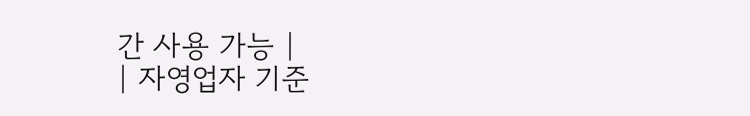간 사용 가능 |
| 자영업자 기준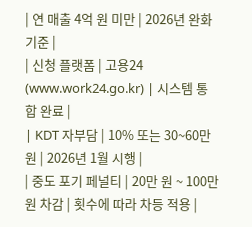| 연 매출 4억 원 미만 | 2026년 완화 기준 |
| 신청 플랫폼 | 고용24 (www.work24.go.kr) | 시스템 통합 완료 |
| KDT 자부담 | 10% 또는 30~60만 원 | 2026년 1월 시행 |
| 중도 포기 페널티 | 20만 원 ~ 100만 원 차감 | 횟수에 따라 차등 적용 |